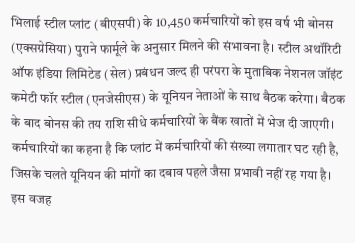भिलाई स्टील प्लांट (बीएसपी) के 10,450 कर्मचारियों को इस वर्ष भी बोनस (एक्सग्रेसिया) पुराने फार्मूले के अनुसार मिलने की संभावना है। स्टील अथॉरिटी ऑफ इंडिया लिमिटेड (सेल) प्रबंधन जल्द ही परंपरा के मुताबिक नेशनल जॉइंट कमेटी फॉर स्टील (एनजेसीएस) के यूनियन नेताओं के साथ बैठक करेगा। बैठक के बाद बोनस की तय राशि सीधे कर्मचारियों के बैंक खातों में भेज दी जाएगी।
कर्मचारियों का कहना है कि प्लांट में कर्मचारियों की संख्या लगातार घट रही है, जिसके चलते यूनियन की मांगों का दबाव पहले जैसा प्रभावी नहीं रह गया है। इस वजह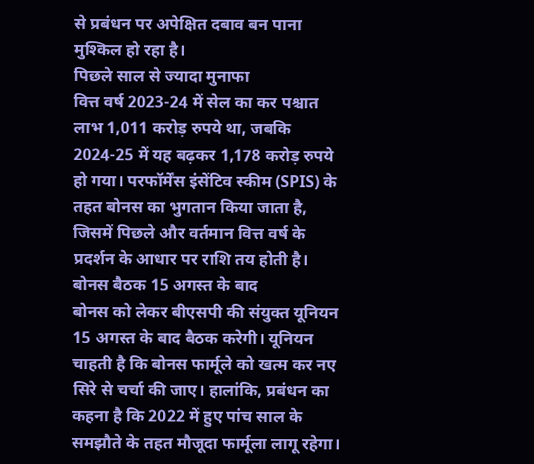से प्रबंधन पर अपेक्षित दबाव बन पाना मुश्किल हो रहा है।
पिछले साल से ज्यादा मुनाफा
वित्त वर्ष 2023-24 में सेल का कर पश्चात लाभ 1,011 करोड़ रुपये था, जबकि 2024-25 में यह बढ़कर 1,178 करोड़ रुपये हो गया। परफॉर्मेंस इंसेंटिव स्कीम (SPIS) के तहत बोनस का भुगतान किया जाता है, जिसमें पिछले और वर्तमान वित्त वर्ष के प्रदर्शन के आधार पर राशि तय होती है।
बोनस बैठक 15 अगस्त के बाद
बोनस को लेकर बीएसपी की संयुक्त यूनियन 15 अगस्त के बाद बैठक करेगी। यूनियन चाहती है कि बोनस फार्मूले को खत्म कर नए सिरे से चर्चा की जाए। हालांकि, प्रबंधन का कहना है कि 2022 में हुए पांच साल के समझौते के तहत मौजूदा फार्मूला लागू रहेगा।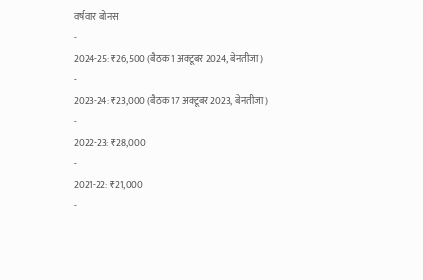वर्षवार बोनस
-
2024-25: ₹26,500 (बैठक 1 अक्टूबर 2024, बेनतीजा)
-
2023-24: ₹23,000 (बैठक 17 अक्टूबर 2023, बेनतीजा)
-
2022-23: ₹28,000
-
2021-22: ₹21,000
-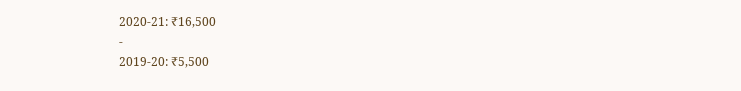2020-21: ₹16,500
-
2019-20: ₹5,500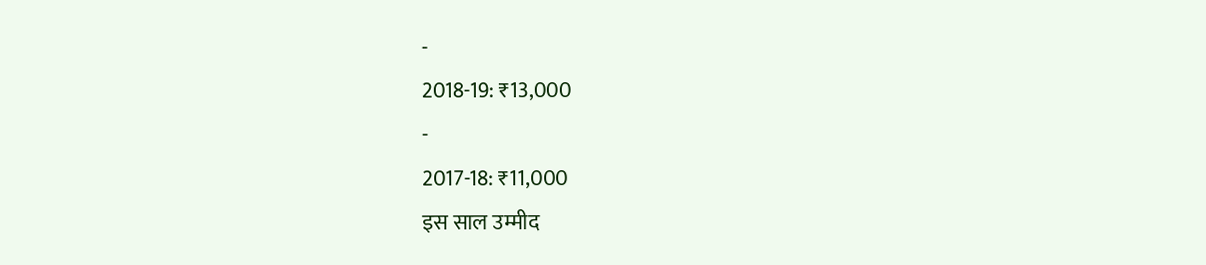-
2018-19: ₹13,000
-
2017-18: ₹11,000
इस साल उम्मीद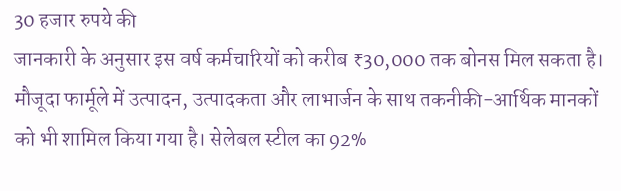30 हजार रुपये की
जानकारी के अनुसार इस वर्ष कर्मचारियों को करीब ₹30,000 तक बोनस मिल सकता है। मौजूदा फार्मूले में उत्पादन, उत्पादकता और लाभार्जन के साथ तकनीकी-आर्थिक मानकों को भी शामिल किया गया है। सेलेबल स्टील का 92%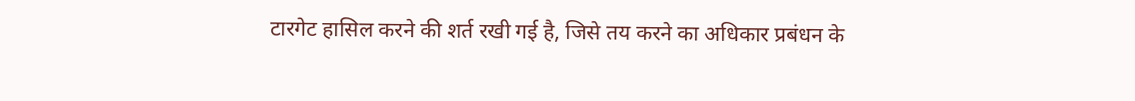टारगेट हासिल करने की शर्त रखी गई है, जिसे तय करने का अधिकार प्रबंधन के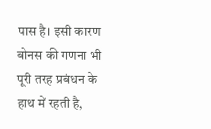पास है। इसी कारण बोनस की गणना भी पूरी तरह प्रबंधन के हाथ में रहती है,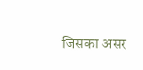जिसका असर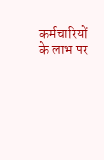कर्मचारियों के लाभ पर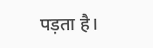पड़ता है।